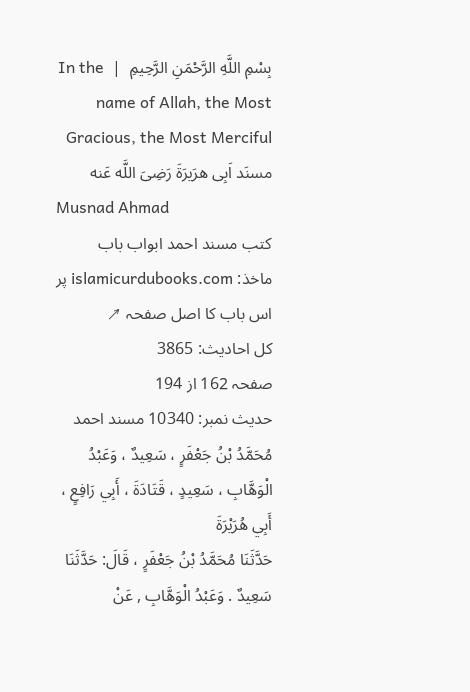بِسْمِ اللَّهِ الرَّحْمَنِ الرَّحِيمِ  |  In the name of Allah, the Most Gracious, the Most Merciful
مسنَد اَبِی هرَیرَةَ رَضِیَ اللَّه عَنه
Musnad Ahmad
کتب مسند احمد ابواب باب
ماخذ: islamicurdubooks.com پر اس باب کا اصل صفحہ ↗
کل احادیث: 3865
صفحہ 162 از 194
حدیث نمبر: 10340 مسند احمد
مُحَمَّدُ بْنُ جَعْفَرٍ ، سَعِيدٌ ، وَعَبْدُ الْوَهَّابِ ، سَعِيدٍ ، قَتَادَةَ ، أَبِي رَافِعٍ ، أَبِي هُرَيْرَةَ
حَدَّثَنَا مُحَمَّدُ بْنُ جَعْفَرٍ ، قَالَ: حَدَّثَنَا سَعِيدٌ . وَعَبْدُ الْوَهَّابِ , عَنْ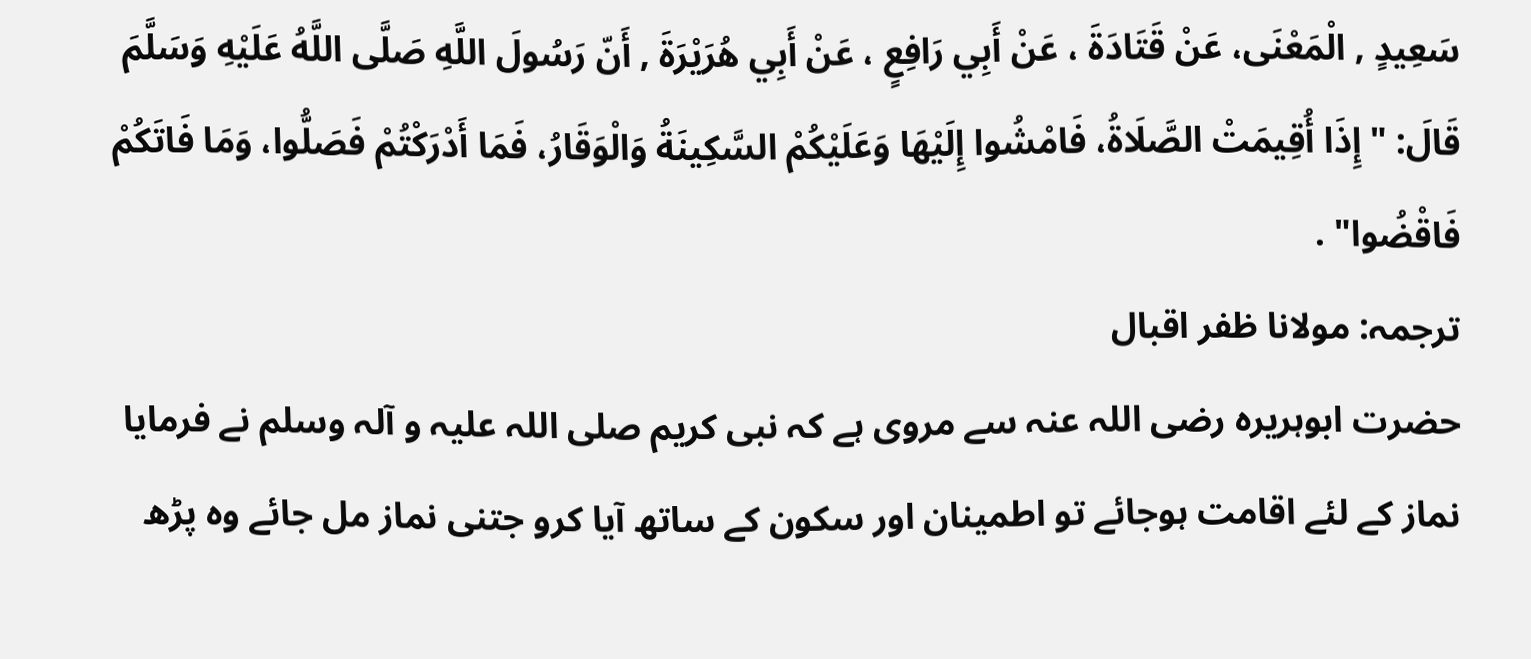سَعِيدٍ , الْمَعْنَى، عَنْ قَتَادَةَ ، عَنْ أَبِي رَافِعٍ ، عَنْ أَبِي هُرَيْرَةَ , أَنّ رَسُولَ اللَّهِ صَلَّى اللَّهُ عَلَيْهِ وَسَلَّمَ قَالَ: " إِذَا أُقِيمَتْ الصَّلَاةُ، فَامْشُوا إِلَيْهَا وَعَلَيْكُمْ السَّكِينَةُ وَالْوَقَارُ، فَمَا أَدْرَكْتُمْ فَصَلُّوا، وَمَا فَاتَكُمْ فَاقْضُوا" .
ترجمہ: مولانا ظفر اقبال
حضرت ابوہریرہ رضی اللہ عنہ سے مروی ہے کہ نبی کریم صلی اللہ علیہ و آلہ وسلم نے فرمایا نماز کے لئے اقامت ہوجائے تو اطمینان اور سکون کے ساتھ آیا کرو جتنی نماز مل جائے وہ پڑھ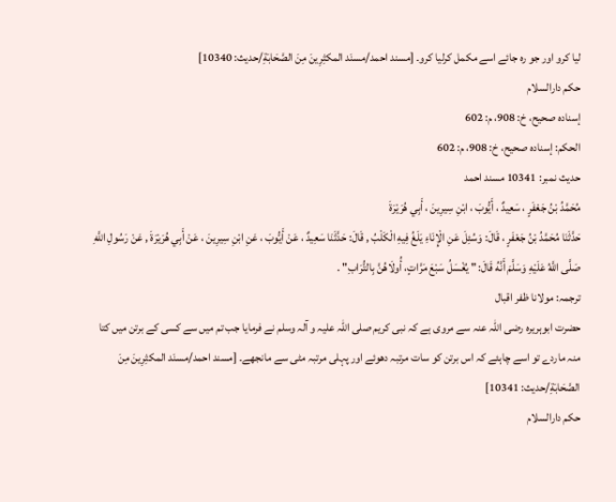لیا کرو اور جو رہ جائے اسے مکمل کرلیا کرو۔ [مسند احمد/مسنَد المكثِرِینَ مِنَ الصَّحَابَةِ/حدیث: 10340]
حکم دارالسلام
إسناده صحيح، خ: 908، م: 602
الحكم: إسناده صحيح، خ: 908، م: 602
حدیث نمبر: 10341 مسند احمد
مُحَمَّدُ بْنُ جَعْفَرٍ ، سَعِيدٌ ، أَيُّوبَ ، ابْنِ سِيرِينَ ، أَبِي هُرَيْرَةَ
حَدَّثَنَا مُحَمَّدُ بْنُ جَعْفَرٍ ، قَالَ: وَسُئِلَ عَنِ الْإِنَاءِ يَلَغُ فِيهِ الْكَلْبُ , قَالَ: حَدَّثَنَا سَعِيدٌ ، عَنْ أَيُّوبَ ، عَنِ ابْنِ سِيرِينَ ، عَنْ أَبِي هُرَيْرَةَ , عَنْ رَسُولِ اللَّهِ صَلَّى اللَّهُ عَلَيْهِ وَسَلَّمَ أَنَّهُ قَالَ: " يُغْسَلُ سَبْعَ مَرَّاتٍ، أُولَاهُنَّ بِالتُّرَابِ" .
ترجمہ: مولانا ظفر اقبال
حضرت ابوہریرہ رضی اللہ عنہ سے مروی ہے کہ نبی کریم صلی اللہ علیہ و آلہ وسلم نے فرمایا جب تم میں سے کسی کے برتن میں کتا منہ ماردے تو اسے چاہئے کہ اس برتن کو سات مرتبہ دھوئے اور پہلی مرتبہ مٹی سے مانجھے۔ [مسند احمد/مسنَد المكثِرِینَ مِنَ الصَّحَابَةِ/حدیث: 10341]
حکم دارالسلام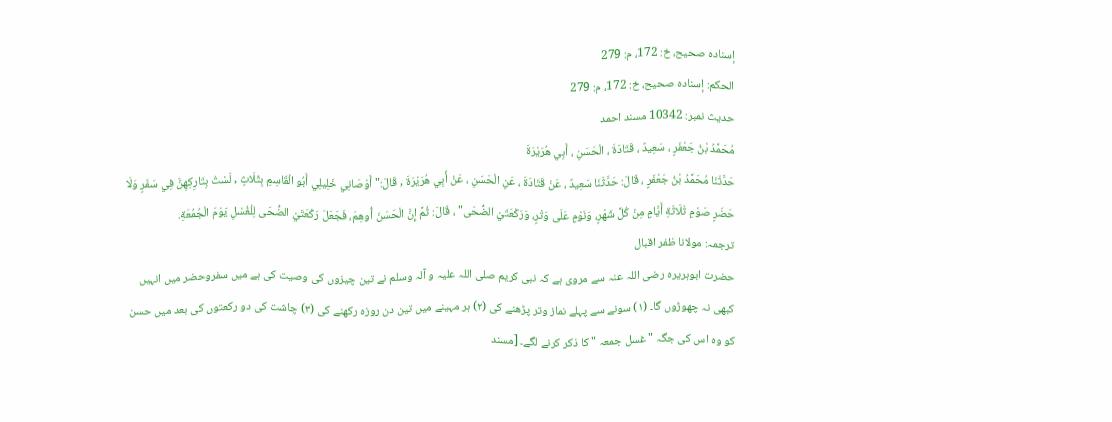إسناده صحيح، خ: 172، م: 279
الحكم: إسناده صحيح، خ: 172، م: 279
حدیث نمبر: 10342 مسند احمد
مُحَمَّدُ بْنُ جَعْفَرٍ ، سَعِيدٌ ، قَتَادَةَ ، الْحَسَنِ ، أَبِي هُرَيْرَةَ
حَدَّثَنَا مُحَمَّدُ بْنُ جَعْفَرٍ ، قَالَ: حَدَّثَنَا سَعِيدٌ ، عَنْ قَتَادَةَ ، عَنِ الْحَسَنِ ، عَنْ أَبِي هُرَيْرَةَ , قَالَ:" أَوْصَانِي خَلِيلِي أَبُو الْقَاسِمِ بِثَلَاثٍ , لَسْتُ بِتَارِكِهِنَّ فِي سَفَرٍ وَلَا حَضَرٍ صَوْمِ ثَلَاثَةِ أَيَّامٍ مِنْ كُلِّ شَهْرٍ، وَنَوْمٍ عَلَى وَتْرٍ، وَرَكْعَتَيْ الضُّحَى" ، قَالَ: ثُمَّ إِنَّ الْحَسَنَ أُوهِمَ، فَجَعَلَ رَكْعَتَيْ الضُّحَى لِلْغُسْلِ يَوْمَ الْجُمُعَةِ.
ترجمہ: مولانا ظفر اقبال
حضرت ابوہریرہ رضی اللہ عنہ سے مروی ہے کہ نبی کریم صلی اللہ علیہ و آلہ وسلم نے تین چیزوں کی وصیت کی ہے میں سفروحضر میں انہیں کبھی نہ چھوڑوں گا۔ (١) سونے سے پہلے نماز وتر پڑھنے کی (٢) ہر مہینے میں تین دن روزہ رکھنے کی (٣) چاشت کی دو رکعتوں کی بعد میں حسن کو وہ اس کی جگہ " غسل جمعہ " کا ذکر کرنے لگے۔ [مسند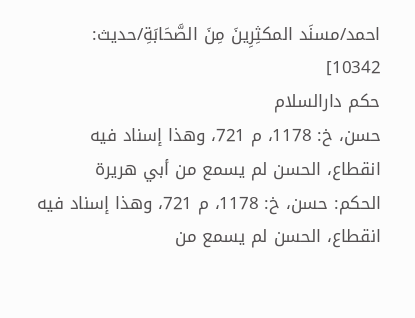احمد/مسنَد المكثِرِینَ مِنَ الصَّحَابَةِ/حدیث: 10342]
حکم دارالسلام
حسن، خ: 1178، م 721، وهذا إسناد فيه انقطاع، الحسن لم يسمع من أبي هريرة
الحكم: حسن، خ: 1178، م 721، وهذا إسناد فيه انقطاع، الحسن لم يسمع من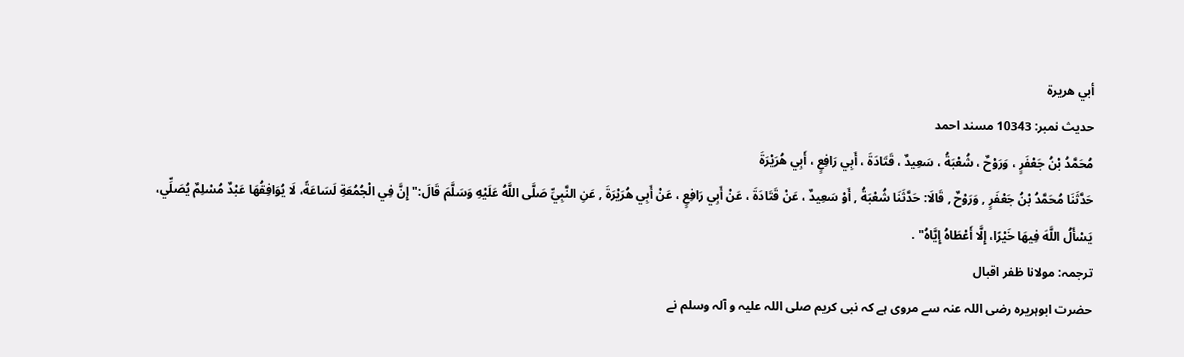أبي هريرة
حدیث نمبر: 10343 مسند احمد
مُحَمَّدُ بْنُ جَعْفَرٍ ، وَرَوْحٌ ، شُعْبَةُ ، سَعِيدٌ ، قَتَادَةَ ، أَبِي رَافِعٍ ، أَبِي هُرَيْرَةَ
حَدَّثَنَا مُحَمَّدُ بْنُ جَعْفَرٍ , وَرَوْحٌ , قَالَا: حَدَّثَنَا شُعْبَةُ , أَوْ سَعِيدٌ ، عَنْ قَتَادَةَ ، عَنْ أَبِي رَافِعٍ ، عَنْ أَبِي هُرَيْرَةَ , عَنِ النَّبِيِّ صَلَّى اللَّهُ عَلَيْهِ وَسَلَّمَ قَالَ:" إِنَّ فِي الْجُمُعَةِ لَسَاعَةً، لَا يُوَافِقُهَا عَبْدٌ مُسْلِمٌ يُصَلِّي، يَسْأَلُ اللَّهَ فِيهَا خَيْرًا، إِلَّا أَعْطَاهُ إِيَّاهُ" .
ترجمہ: مولانا ظفر اقبال
حضرت ابوہریرہ رضی اللہ عنہ سے مروی ہے کہ نبی کریم صلی اللہ علیہ و آلہ وسلم نے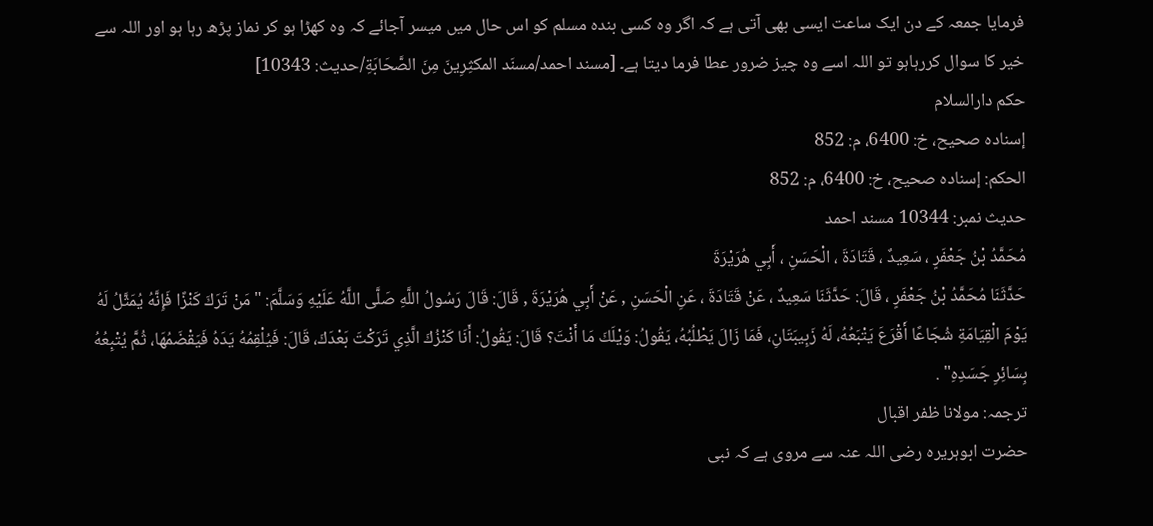فرمایا جمعہ کے دن ایک ساعت ایسی بھی آتی ہے کہ اگر وہ کسی بندہ مسلم کو اس حال میں میسر آجائے کہ وہ کھڑا ہو کر نماز پڑھ رہا ہو اور اللہ سے خیر کا سوال کررہاہو تو اللہ اسے وہ چیز ضرور عطا فرما دیتا ہے۔ [مسند احمد/مسنَد المكثِرِینَ مِنَ الصَّحَابَةِ/حدیث: 10343]
حکم دارالسلام
إسناده صحيح، خ: 6400، م: 852
الحكم: إسناده صحيح، خ: 6400، م: 852
حدیث نمبر: 10344 مسند احمد
مُحَمَّدُ بْنُ جَعْفَرٍ ، سَعِيدٌ ، قَتَادَةَ ، الْحَسَنِ ، أَبِي هُرَيْرَةَ
حَدَّثَنَا مُحَمَّدُ بْنُ جَعْفَرٍ ، قَالَ: حَدَّثَنَا سَعِيدٌ ، عَنْ قَتَادَةَ ، عَنِ الْحَسَنِ , عَنْ أَبِي هُرَيْرَةَ , قَالَ: قَالَ رَسُولُ اللَّهِ صَلَّى اللَّهُ عَلَيْهِ وَسَلَّمَ: " مَنْ تَرَكَ كَنْزًا فَإِنَّهُ يُمَثَّلُ لَهُ يَوْمَ الْقِيَامَةِ شُجَاعًا أَقْرَعَ يَتْبَعُهُ، لَهُ زَبِيبَتَانِ، فَمَا زَالَ يَطْلُبُهُ، يَقُولُ: وَيْلَكَ مَا أَنْتَ؟ قَالَ: يَقُولُ: أَنَا كَنْزُكَ الَّذِي تَرَكْتَ بَعْدَكَ، قَالَ: فَيُلْقِمُهُ يَدَهُ فَيَقْضَمُهَا، ثُمَّ يُتْبِعُهُ بِسَائِرِ جَسَدِهِ" .
ترجمہ: مولانا ظفر اقبال
حضرت ابوہریرہ رضی اللہ عنہ سے مروی ہے کہ نبی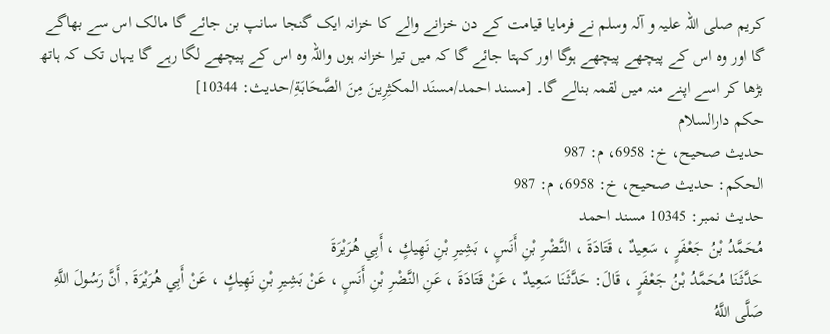کریم صلی اللہ علیہ و آلہ وسلم نے فرمایا قیامت کے دن خزانے والے کا خزانہ ایک گنجا سانپ بن جائے گا مالک اس سے بھاگے گا اور وہ اس کے پیچھے پیچھے ہوگا اور کہتا جائے گا کہ میں تیرا خزانہ ہوں واللہ وہ اس کے پیچھے لگا رہے گا یہاں تک کہ ہاتھ بڑھا کر اسے اپنے منہ میں لقمہ بنالے گا۔ [مسند احمد/مسنَد المكثِرِینَ مِنَ الصَّحَابَةِ/حدیث: 10344]
حکم دارالسلام
حديث صحيح، خ: 6958، م: 987
الحكم: حديث صحيح، خ: 6958، م: 987
حدیث نمبر: 10345 مسند احمد
مُحَمَّدُ بْنُ جَعْفَرٍ ، سَعِيدٌ ، قَتَادَةَ ، النَّضْرِ بْنِ أَنَسٍ ، بَشِيرِ بْنِ نَهِيكٍ ، أَبِي هُرَيْرَةَ
حَدَّثَنَا مُحَمَّدُ بْنُ جَعْفَرٍ ، قَالَ: حَدَّثَنَا سَعِيدٌ ، عَنْ قَتَادَةَ ، عَنِ النَّضْرِ بْنِ أَنَسٍ ، عَنْ بَشِيرِ بْنِ نَهِيكٍ ، عَنْ أَبِي هُرَيْرَةَ , أَنَّ رَسُولَ اللَّهِ صَلَّى اللَّهُ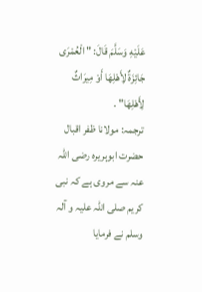عَلَيْهِ وَسَلَّمَ قَالَ: " الْعُمْرَى جَائِزَةٌ لِأَهْلِهَا أَوْ مِيرَاثٌ لِأَهْلِهَا" .
ترجمہ: مولانا ظفر اقبال
حضرت ابوہریرہ رضی اللہ عنہ سے مروی ہے کہ نبی کریم صلی اللہ علیہ و آلہ وسلم نے فرمایا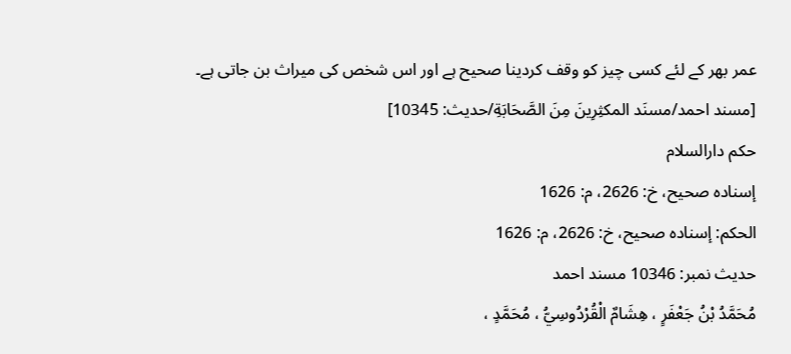عمر بھر کے لئے کسی چیز کو وقف کردینا صحیح ہے اور اس شخص کی میراث بن جاتی ہے۔ [مسند احمد/مسنَد المكثِرِینَ مِنَ الصَّحَابَةِ/حدیث: 10345]
حکم دارالسلام
إسناده صحيح، خ: 2626، م: 1626
الحكم: إسناده صحيح، خ: 2626، م: 1626
حدیث نمبر: 10346 مسند احمد
مُحَمَّدُ بْنُ جَعْفَرٍ ، هِشَامٌ الْقُرْدُوسِيُّ ، مُحَمَّدٍ ،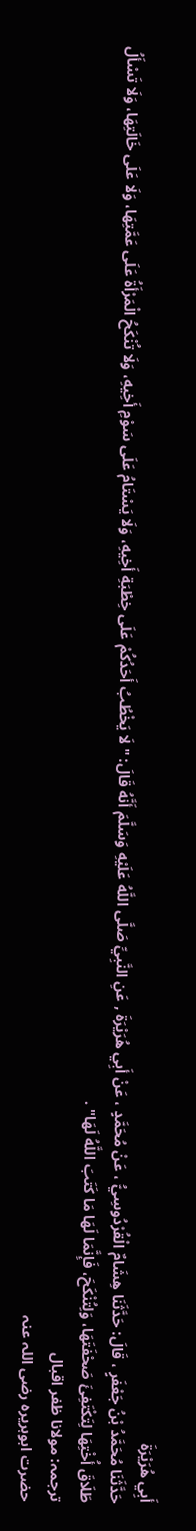أَبِي هُرَيْرَةَ
حَدَّثَنَا مُحَمَّدُ بْنُ جَعْفَرٍ ، قَالَ: حَدَّثَنَا هِشَامٌ الْقُرْدُوسِيُّ ، عَنْ مُحَمَّدٍ ، عَنْ أَبِي هُرَيْرَةَ , عَنِ النَّبِيِّ صَلَّى اللَّهُ عَلَيْهِ وَسَلَّمَ أَنَّهُ قَالَ: " لَا يَخْطُبُ أَحَدُكُمْ عَلَى خِطْبَةِ أَخِيهِ، وَلَا يَسْتَامُ عَلَى سَوْمِ أَخِيهِ، وَلَا تُنْكَحُ الْمَرْأَةُ عَلَى عَمَّتِهَا، وَلَا عَلَى خَالَتِهَا، وَلَا تَسْأَلُ طَلَاقَ أُخْتِهَا لِتَكْتَفِئَ صَحْفَتَهَا، وَلِتُنْكَحَ، فَإِنَّمَا لَهَا مَا كَتَبَ اللَّهُ لَهَا" .
ترجمہ: مولانا ظفر اقبال
حضرت ابوہریرہ رضی اللہ عنہ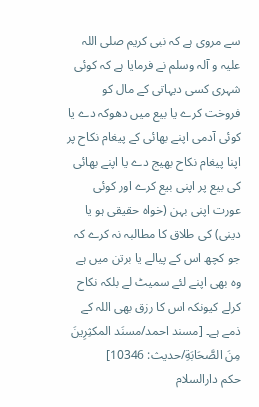سے مروی ہے کہ نبی کریم صلی اللہ علیہ و آلہ وسلم نے فرمایا ہے کہ کوئی شہری کسی دیہاتی کے مال کو فروخت کرے یا بیع میں دھوکہ دے یا کوئی آدمی اپنے بھائی کے پیغام نکاح پر اپنا پیغام نکاح بھیج دے یا اپنے بھائی کی بیع پر اپنی بیع کرے اور کوئی عورت اپنی بہن (خواہ حقیقی ہو یا دینی) کی طلاق کا مطالبہ نہ کرے کہ جو کچھ اس کے پیالے یا برتن میں ہے وہ بھی اپنے لئے سمیٹ لے بلکہ نکاح کرلے کیونکہ اس کا رزق بھی اللہ کے ذمے ہے۔ [مسند احمد/مسنَد المكثِرِینَ مِنَ الصَّحَابَةِ/حدیث: 10346]
حکم دارالسلام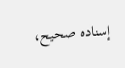إسناده صحيح،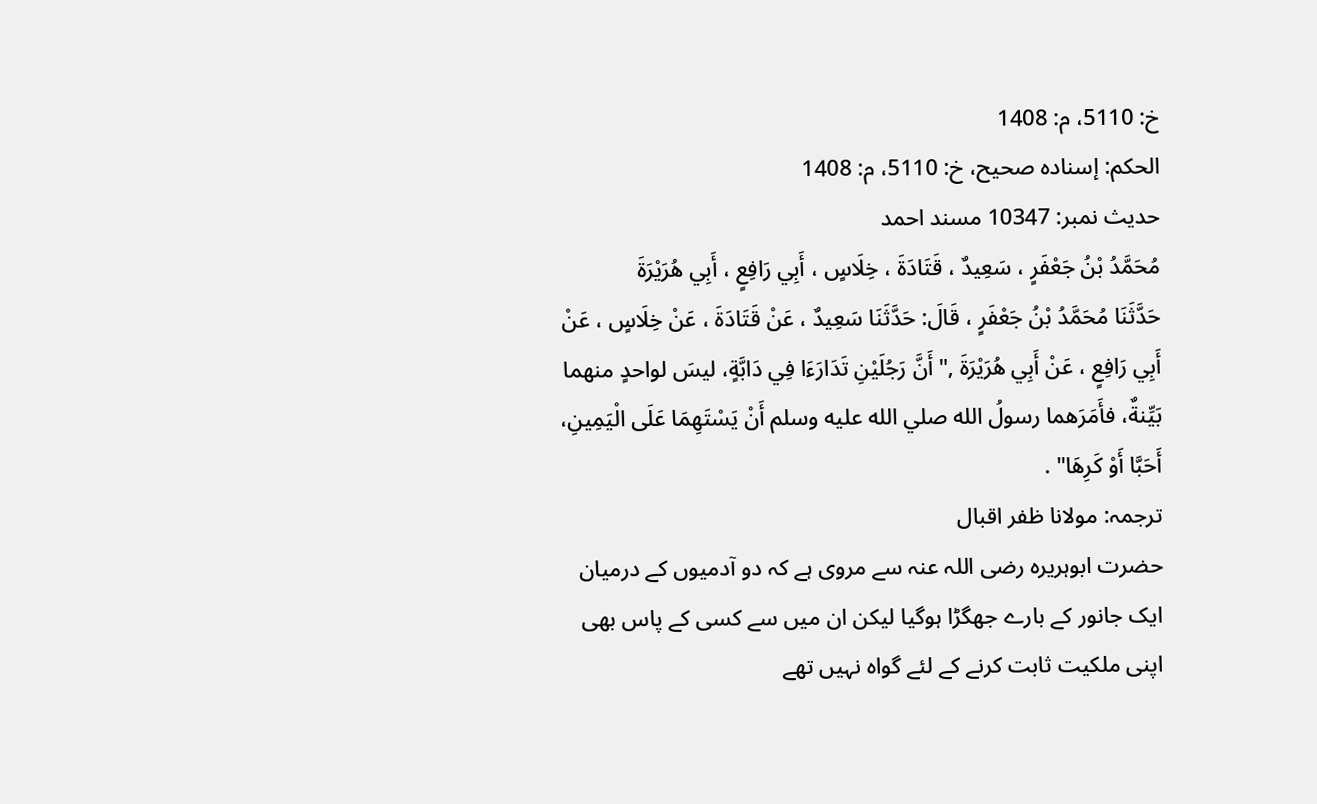خ: 5110، م: 1408
الحكم: إسناده صحيح، خ: 5110، م: 1408
حدیث نمبر: 10347 مسند احمد
مُحَمَّدُ بْنُ جَعْفَرٍ ، سَعِيدٌ ، قَتَادَةَ ، خِلَاسٍ ، أَبِي رَافِعٍ ، أَبِي هُرَيْرَةَ
حَدَّثَنَا مُحَمَّدُ بْنُ جَعْفَرٍ ، قَالَ: حَدَّثَنَا سَعِيدٌ ، عَنْ قَتَادَةَ ، عَنْ خِلَاسٍ ، عَنْ أَبِي رَافِعٍ ، عَنْ أَبِي هُرَيْرَةَ ," أَنَّ رَجُلَيْنِ تَدَارَءَا فِي دَابَّةٍ، ليسَ لواحدٍ منهما بَيِّنةٌ، فأَمَرَهما رسولُ الله صلي الله عليه وسلم أَنْ يَسْتَهِمَا عَلَى الْيَمِينِ، أَحَبَّا أَوْ كَرِهَا" .
ترجمہ: مولانا ظفر اقبال
حضرت ابوہریرہ رضی اللہ عنہ سے مروی ہے کہ دو آدمیوں کے درمیان ایک جانور کے بارے جھگڑا ہوگیا لیکن ان میں سے کسی کے پاس بھی اپنی ملکیت ثابت کرنے کے لئے گواہ نہیں تھے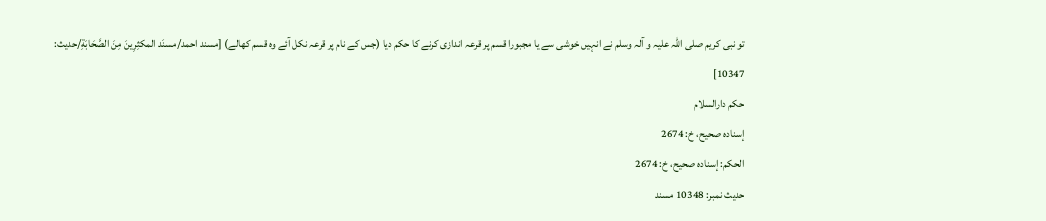تو نبی کریم صلی اللہ علیہ و آلہ وسلم نے انہیں خوشی سے یا مجبورا قسم پر قرعہ اندازی کرنے کا حکم دیا (جس کے نام پر قرعہ نکل آئے وہ قسم کھالے) [مسند احمد/مسنَد المكثِرِینَ مِنَ الصَّحَابَةِ/حدیث: 10347]
حکم دارالسلام
إسناده صحيح، خ: 2674
الحكم: إسناده صحيح، خ: 2674
حدیث نمبر: 10348 مسند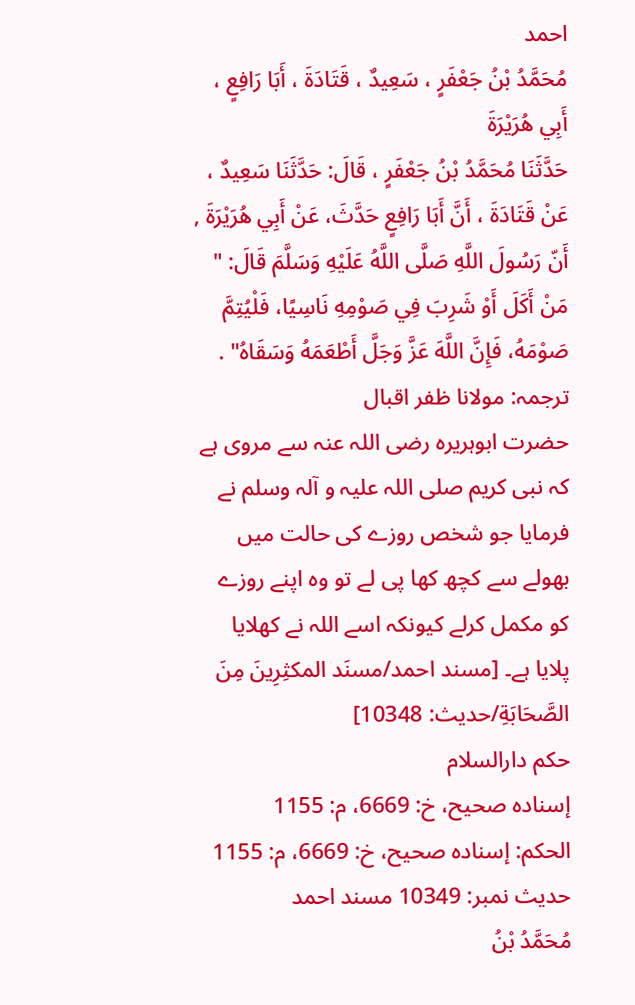احمد
مُحَمَّدُ بْنُ جَعْفَرٍ ، سَعِيدٌ ، قَتَادَةَ ، أَبَا رَافِعٍ ، أَبِي هُرَيْرَةَ
حَدَّثَنَا مُحَمَّدُ بْنُ جَعْفَرٍ ، قَالَ: حَدَّثَنَا سَعِيدٌ ، عَنْ قَتَادَةَ ، أَنَّ أَبَا رَافِعٍ حَدَّثَ، عَنْ أَبِي هُرَيْرَةَ , أَنّ رَسُولَ اللَّهِ صَلَّى اللَّهُ عَلَيْهِ وَسَلَّمَ قَالَ: " مَنْ أَكَلَ أَوْ شَرِبَ فِي صَوْمِهِ نَاسِيًا، فَلْيُتِمَّ صَوْمَهُ، فَإِنَّ اللَّهَ عَزَّ وَجَلَّ أَطْعَمَهُ وَسَقَاهُ" .
ترجمہ: مولانا ظفر اقبال
حضرت ابوہریرہ رضی اللہ عنہ سے مروی ہے کہ نبی کریم صلی اللہ علیہ و آلہ وسلم نے فرمایا جو شخص روزے کی حالت میں بھولے سے کچھ کھا پی لے تو وہ اپنے روزے کو مکمل کرلے کیونکہ اسے اللہ نے کھلایا پلایا ہے۔ [مسند احمد/مسنَد المكثِرِینَ مِنَ الصَّحَابَةِ/حدیث: 10348]
حکم دارالسلام
إسناده صحيح، خ: 6669، م: 1155
الحكم: إسناده صحيح، خ: 6669، م: 1155
حدیث نمبر: 10349 مسند احمد
مُحَمَّدُ بْنُ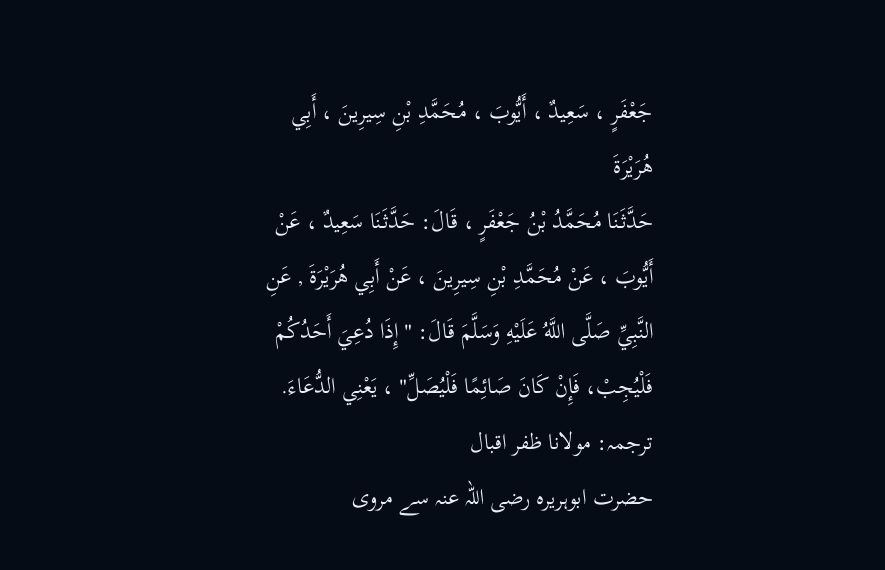جَعْفَرٍ ، سَعِيدٌ ، أَيُّوبَ ، مُحَمَّدِ بْنِ سِيرِينَ ، أَبِي هُرَيْرَةَ
حَدَّثَنَا مُحَمَّدُ بْنُ جَعْفَرٍ ، قَالَ: حَدَّثَنَا سَعِيدٌ ، عَنْ أَيُّوبَ ، عَنْ مُحَمَّدِ بْنِ سِيرِينَ ، عَنْ أَبِي هُرَيْرَةَ , عَنِ النَّبِيِّ صَلَّى اللَّهُ عَلَيْهِ وَسَلَّمَ قَالَ: " إِذَا دُعِيَ أَحَدُكُمْ فَلْيُجِبْ، فَإِنْ كَانَ صَائِمًا فَلْيُصَلِّ" ، يَعْنِي الدُّعَاءَ.
ترجمہ: مولانا ظفر اقبال
حضرت ابوہریرہ رضی اللہ عنہ سے مروی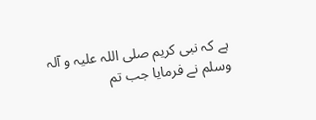ہے کہ نبی کریم صلی اللہ علیہ و آلہ وسلم نے فرمایا جب تم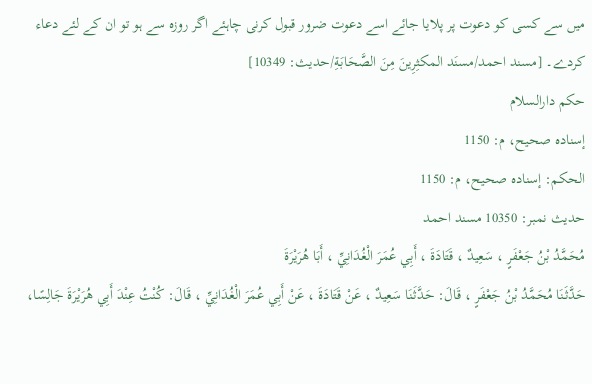میں سے کسی کو دعوت پر پلایا جائے اسے دعوت ضرور قبول کرنی چاہئے اگر روزہ سے ہو تو ان کے لئے دعاء کردے۔ [مسند احمد/مسنَد المكثِرِینَ مِنَ الصَّحَابَةِ/حدیث: 10349]
حکم دارالسلام
إسناده صحيح، م: 1150
الحكم: إسناده صحيح، م: 1150
حدیث نمبر: 10350 مسند احمد
مُحَمَّدُ بْنُ جَعْفَرٍ ، سَعِيدٌ ، قَتَادَةَ ، أَبِي عُمَرَ الْغُدَانِيِّ ، أَبَا هُرَيْرَةَ
حَدَّثَنَا مُحَمَّدُ بْنُ جَعْفَرٍ ، قَالَ: حَدَّثَنَا سَعِيدٌ ، عَنْ قَتَادَةَ ، عَنْ أَبِي عُمَرَ الْغُدَانِيِّ ، قَالَ: كُنْتُ عِنْدَ أَبِي هُرَيْرَةَ جَالِسًا،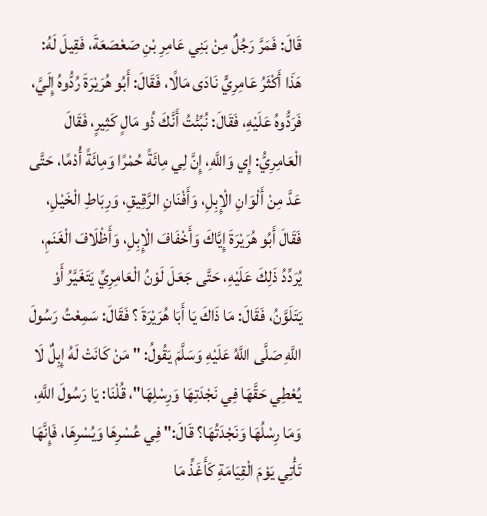قَالَ: فَمَرَّ رَجُلٌ مِنْ بَنِي عَامِرِ بْنِ صَعْصَعَةَ، فَقِيلَ لَهُ: هَذَا أَكْثَرُ عَامِرِيٍّ نَادَى مَالًا، فَقَالَ: أَبُو هُرَيْرَةَ رُدُّوهُ إِلَيَّ، فَرَدُّوهُ عَلَيْهِ، فَقَالَ: نُبِّئْتُ أَنَّكَ ذُو مَالٍ كَثِيرٍ، فَقَالَ الْعَامِرِيُّ: إِي وَاللَّهِ، إِنَّ لِي مِائَةً حُمْرًا وَمِائَةً أُدْمًا، حَتَّى عَدَّ مِنْ أَلْوَانِ الْإِبِلِ، وَأَفْنَانِ الرَّقِيقِ، وَرِبَاطِ الْخَيْلِ، فَقَالَ أَبُو هُرَيْرَةَ إِيَّاكَ وَأَخْفَافَ الْإِبِلِ، وَأَظْلَافَ الْغَنَمِ، يُرَدِّدُ ذَلِكَ عَلَيْهِ، حَتَّى جَعَلَ لَوْنُ الْعَامِرِيِّ يَتَغَيَّرُ أَوْ يَتَلَوَّنُ، فَقَالَ: مَا ذَاكَ يَا أَبَا هُرَيْرَةَ ؟ فَقَالَ: سَمِعْتُ رَسُولَ اللَّهِ صَلَّى اللَّهُ عَلَيْهِ وَسَلَّمَ يَقُولُ: " مَنْ كَانَتْ لَهُ إِبِلٌ لَا يُعْطِي حَقَّهَا فِي نَجْدَتِهَا وَرِسْلِهَا"، قُلْنَا: يَا رَسُولَ اللَّهِ، وَمَا رِسْلُهَا وَنَجْدَتُهَا؟ قَالَ:" فِي عُسْرِهَا وَيُسْرِهَا، فَإِنَّهَا تَأْتِي يَوْمَ الْقِيَامَةِ كَأَغَذِّ مَا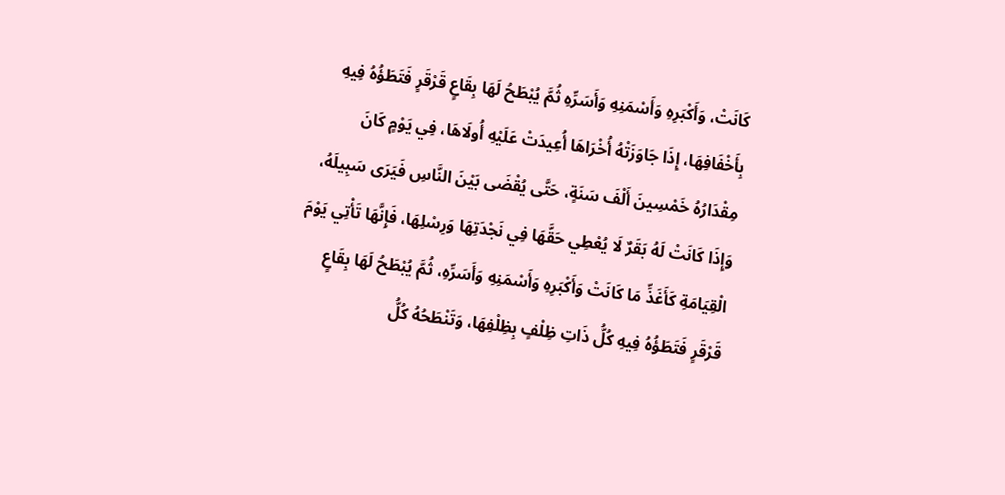كَانَتْ، وَأَكْبَرِهِ وَأَسْمَنِهِ وَأَسَرِّهِ ثُمَّ يُبْطَحُ لَهَا بِقَاعٍ قَرْقَرٍ فَتَطَؤُهُ فِيهِ بِأَخْفَافِهَا، إِذَا جَاوَزَتْهُ أُخْرَاهَا أُعِيدَتْ عَلَيْهِ أُولَاهَا، فِي يَوْمٍ كَانَ مِقْدَارُهُ خَمْسِينَ أَلْفَ سَنَةٍ، حَتَّى يُقْضَى بَيْنَ النَّاسِ فَيَرَى سَبِيلَهُ، وَإِذَا كَانَتْ لَهُ بَقَرٌ لَا يُعْطِي حَقَّهَا فِي نَجْدَتِهَا وَرِسْلِهَا، فَإِنَّهَا تَأْتِي يَوْمَ الْقِيَامَةِ كَأَغَذِّ مَا كَانَتْ وَأَكْبَرِهِ وَأَسْمَنِهِ وَأَسَرِّهِ، ثُمَّ يُبْطَحُ لَهَا بِقَاعٍ قَرْقَرٍ فَتَطَؤُهُ فِيهِ كُلُّ ذَاتِ ظِلْفٍ بِظِلْفِهَا، وَتَنْطَحُهُ كُلُّ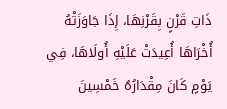ذَاتِ قَرْنٍ بِقَرْنِهَا، إِذَا جَاوَزَتْهُ أُخْرَاهَا أُعِيدَتْ عَلَيْهِ أُولَاهَا، فِي يَوْمٍ كَانَ مِقْدَارُهُ خَمْسِينَ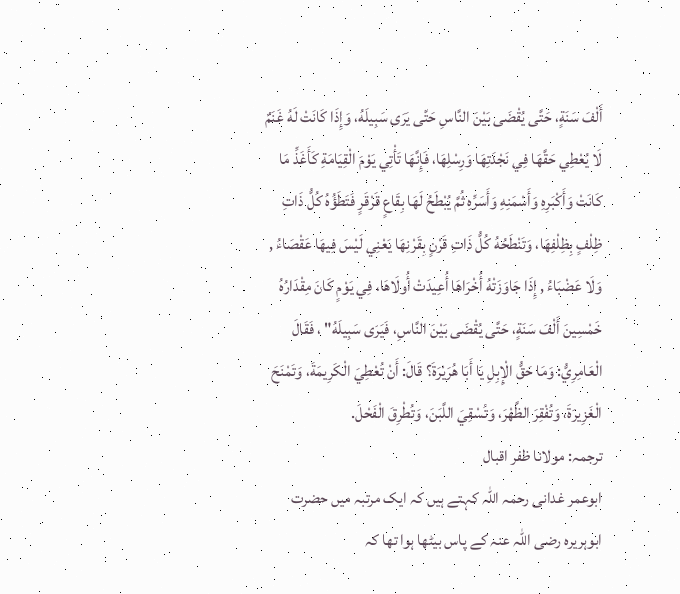أَلْفَ سَنَةٍ، حَتَّى يُقْضَى بَيْنَ النَّاسِ حَتَّى يَرَى سَبِيلَهُ، وَإِذَا كَانَتْ لَهُ غَنَمٌ لَا يُعْطِي حَقَّهَا فِي نَجْدَتِهَا وَرِسْلِهَا، فَإِنَّهَا تَأْتِي يَوْمَ الْقِيَامَةِ كَأَغَذِّ مَا كَانَتْ وَأَكْبَرِهِ وَأَسْمَنِهِ وَأَسَرِّهِ ثُمَّ يُبْطَحُ لَهَا بِقَاعٍ قَرْقَرٍ فَتَطَؤُهُ كُلُّ ذَاتِ ظِلْفٍ بِظِلْفِهَا، وَتَنْطَحُهُ كُلُّ ذَاتِ قَرْنٍ بِقَرْنِهَا يَعْنِي لَيْسَ فِيهَا عَقْصَاءُ , وَلَا عَضْبَاءُ , إِذَا جَاوَزَتْهُ أُخْرَاهَا أُعِيدَتْ أُولَاهَا، فِي يَوْمٍ كَانَ مِقْدَارُهُ خَمْسِينَ أَلْفَ سَنَةٍ، حَتَّى يُقْضَى بَيْنَ النَّاسِ، فَيَرَى سَبِيلَهُ" ، فَقَالَ الْعَامِرِيُّ: وَمَا حَقُّ الْإِبِلِ يَا أَبَا هُرَيْرَةَ؟ قَالَ: أَنْ تُعْطِيَ الْكَرِيمَةَ، وَتَمْنَحَ الْغَزِيرَةَ، وَتُفْقِرَ الظَّهْرَ، وَتُسْقِيَ اللَّبَنَ، وَتُطْرِقَ الْفَحْلَ.
ترجمہ: مولانا ظفر اقبال
ابوعمر غدانی رحمہ اللہ کہتے ہیں کہ ایک مرتبہ میں حضرت ابوہریرہ رضی اللہ عنہ کے پاس بیٹھا ہوا تھا کہ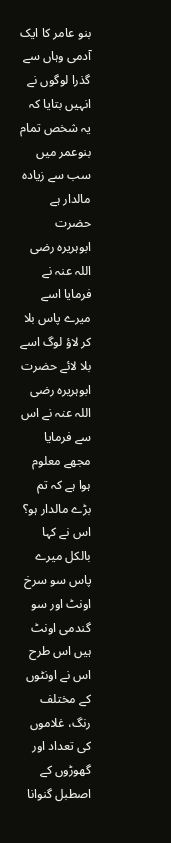بنو عامر کا ایک آدمی وہاں سے گذرا لوگوں نے انہیں بتایا کہ یہ شخص تمام بنوعمر میں سب سے زیادہ مالدار ہے حضرت ابوہریرہ رضی اللہ عنہ نے فرمایا اسے میرے پاس بلا کر لاؤ لوگ اسے بلا لائے حضرت ابوہریرہ رضی اللہ عنہ نے اس سے فرمایا مجھے معلوم ہوا ہے کہ تم بڑے مالدار ہو؟ اس نے کہا بالکل میرے پاس سو سرخ اونٹ اور سو گندمی اونٹ ہیں اس طرح اس نے اونٹوں کے مختلف رنگ، غلاموں کی تعداد اور گھوڑوں کے اصطبل گنوانا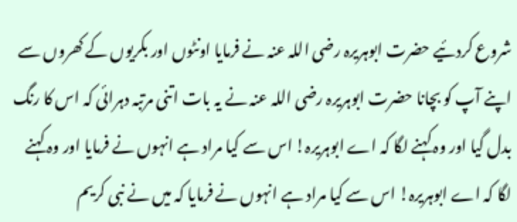شروع کردئیے حضرت ابوہریرہ رضی اللہ عنہ نے فرمایا اونٹوں اور بکریوں کے کھروں سے اپنے آپ کو بچانا حضرت ابوہریرہ رضی اللہ عنہ نے یہ بات اتنی مرتبہ دہرائی کہ اس کا رنگ بدل گیا اور وہ کہنے لگا کہ اے ابوہریرہ! اس سے کیا مراد ہے انہوں نے فرمایا اور وہ کہنے لگا کہ اے ابوہریرہ! اس سے کیا مراد ہے انہوں نے فرمایا کہ میں نے نبی کریم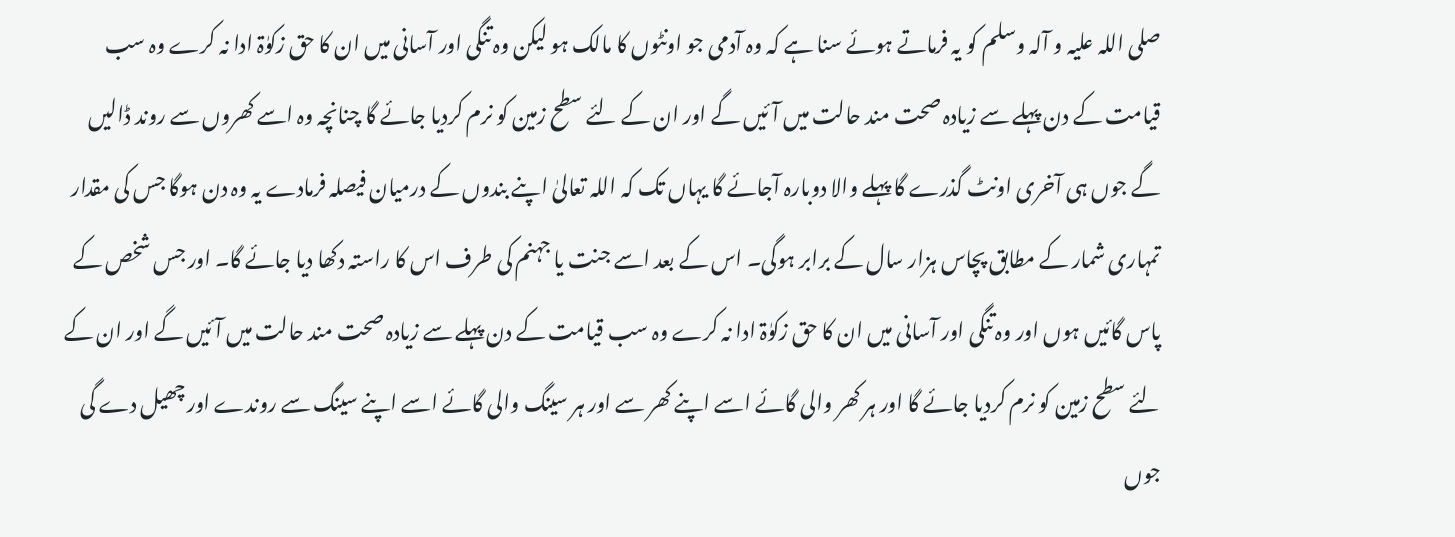صلی اللہ علیہ و آلہ وسلم کو یہ فرماتے ہوئے سنا ہے کہ وہ آدمی جو اونٹوں کا مالک ہو لیکن وہ تنگی اور آسانی میں ان کا حق زکوٰۃ ادا نہ کرے وہ سب قیامت کے دن پہلے سے زیادہ صحت مند حالت میں آئیں گے اور ان کے لئے سطح زمین کو نرم کردیا جائے گا چنانچہ وہ اسے کھروں سے روند ڈالیں گے جوں ہی آخری اونٹ گذرے گا پہلے والا دوبارہ آجائے گا یہاں تک کہ اللہ تعالیٰ اپنے بندوں کے درمیان فیصلہ فرمادے یہ وہ دن ہوگا جس کی مقدار تمہاری شمار کے مطابق پچاس ہزار سال کے برابر ہوگی۔ اس کے بعد اسے جنت یا جہنم کی طرف اس کا راستہ دکھا دیا جائے گا۔ اور جس شخص کے پاس گائیں ہوں اور وہ تنگی اور آسانی میں ان کا حق زکوٰۃ ادا نہ کرے وہ سب قیامت کے دن پہلے سے زیادہ صحت مند حالت میں آئیں گے اور ان کے لئے سطح زمین کو نرم کردیا جائے گا اور ہر کھر والی گائے اسے اپنے کھر سے اور ہر سینگ والی گائے اسے اپنے سینگ سے روندے اور چھیل دے گی جوں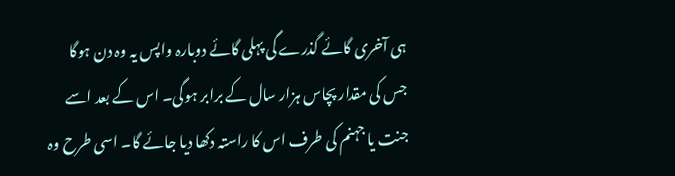ہی آخری گائے گذرے گی پہلی گائے دوبارہ واپس یہ وہ دن ہوگا جس کی مقدار پچاس ہزار سال کے برابر ہوگی۔ اس کے بعد اسے جنت یا جہنم کی طرف اس کا راستہ دکھا دیا جائے گا۔ اسی طرح وہ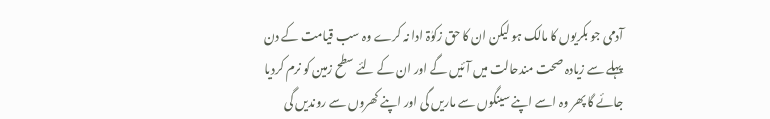آدمی جو بکریوں کا مالک ہو لیکن ان کا حق زکوٰۃ ادا نہ کرے وہ سب قیامت کے دن پہلے سے زیادہ صحت مندحالت میں آئیں گے اور ان کے لئے سطح زمین کو نرم کردیا جائے گا پھر وہ اسے اپنے سینگوں سے ماریں گی اور اپنے کھروں سے روندیں گی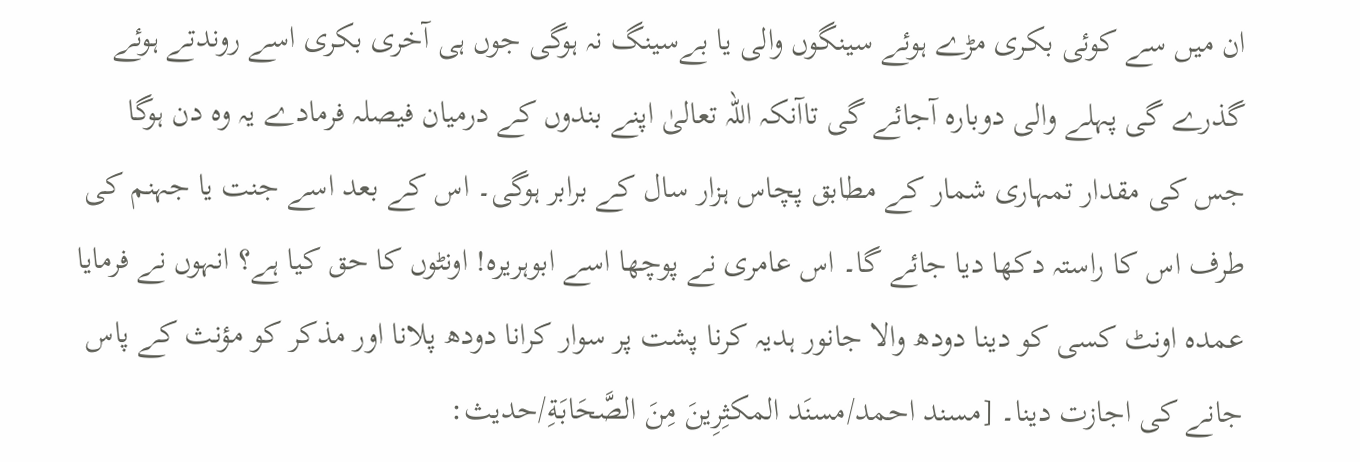ان میں سے کوئی بکری مڑے ہوئے سینگوں والی یا بےسینگ نہ ہوگی جوں ہی آخری بکری اسے روندتے ہوئے گذرے گی پہلے والی دوبارہ آجائے گی تاآنکہ اللہ تعالیٰ اپنے بندوں کے درمیان فیصلہ فرمادے یہ وہ دن ہوگا جس کی مقدار تمہاری شمار کے مطابق پچاس ہزار سال کے برابر ہوگی۔ اس کے بعد اسے جنت یا جہنم کی طرف اس کا راستہ دکھا دیا جائے گا۔ اس عامری نے پوچھا اسے ابوہریرہ! اونٹوں کا حق کیا ہے؟ انہوں نے فرمایا عمدہ اونٹ کسی کو دینا دودھ والا جانور ہدیہ کرنا پشت پر سوار کرانا دودھ پلانا اور مذکر کو مؤنث کے پاس جانے کی اجازت دینا۔ [مسند احمد/مسنَد المكثِرِینَ مِنَ الصَّحَابَةِ/حدیث: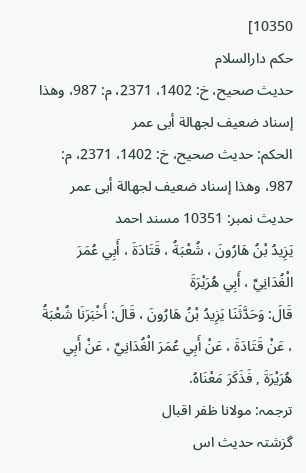10350]
حکم دارالسلام
حديث صحيح، خ: 1402، 2371، م: 987، وهذا إسناد ضعيف لجهالة أبى عمر
الحكم: حديث صحيح، خ: 1402، 2371، م: 987، وهذا إسناد ضعيف لجهالة أبى عمر
حدیث نمبر: 10351 مسند احمد
يَزِيدُ بْنُ هَارُونَ ، شُعْبَةُ ، قَتَادَةَ ، أَبِي عُمَرَ الْغُدَانِيِّ ، أَبِي هُرَيْرَةَ
قَالَ: وَحَدَّثَنَا يَزِيدُ بْنُ هَارُونَ ، قَالَ: أَخْبَرَنَا شُعْبَةُ ، عَنْ قَتَادَةَ ، عَنْ أَبِي عُمَرَ الْغُدَانِيِّ ، عَنْ أَبِي هُرَيْرَةَ , فَذَكَرَ مَعْنَاهُ.
ترجمہ: مولانا ظفر اقبال
گزشتہ حدیث اس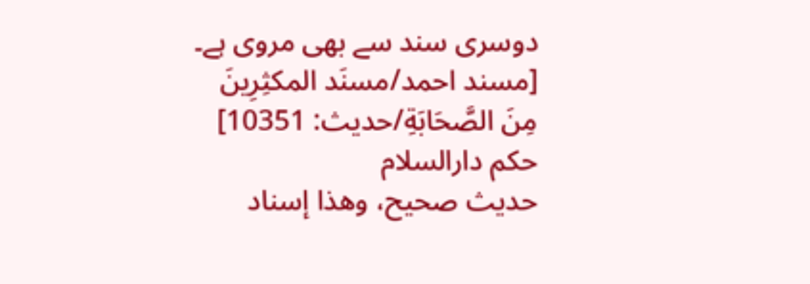دوسری سند سے بھی مروی ہے۔ [مسند احمد/مسنَد المكثِرِینَ مِنَ الصَّحَابَةِ/حدیث: 10351]
حکم دارالسلام
حديث صحيح، وهذا إسناد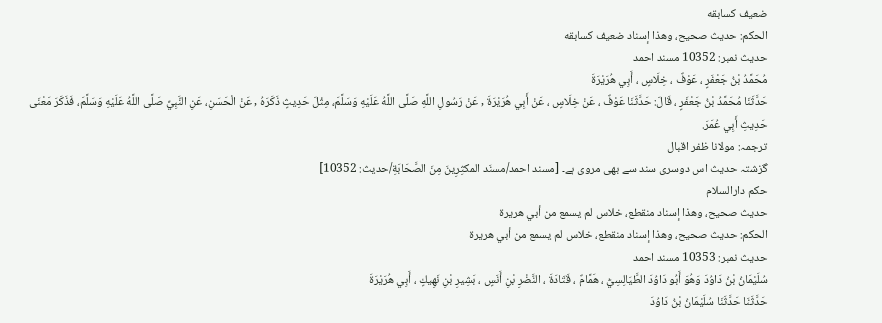ضعيف كسابقه
الحكم: حديث صحيح، وهذا إسناد ضعيف كسابقه
حدیث نمبر: 10352 مسند احمد
مُحَمَّدُ بْنُ جَعْفَرٍ ، عَوْفٌ ، خِلَاسٍ ، أَبِي هُرَيْرَةَ
حَدَّثَنَا مُحَمَّدُ بْنُ جَعْفَرٍ ، قَالَ: حَدَّثَنَا عَوْفٌ ، عَنْ خِلَاسٍ ، عَنْ أَبِي هُرَيْرَةَ , عَنْ رَسُولِ اللَّهِ صَلَّى اللَّهُ عَلَيْهِ وَسَلَّمَ، مِثْلَ حَدِيثٍ ذَكَرَهُ , عَنْ الْحَسَنِ، عَنِ النَّبِيِّ صَلَّى اللَّهُ عَلَيْهِ وَسَلَّمَ، فَذَكَرَ مَعْنَى حَدِيثِ أَبِي عُمَرَ.
ترجمہ: مولانا ظفر اقبال
گزشتہ حدیث اس دوسری سند سے بھی مروی ہے۔ [مسند احمد/مسنَد المكثِرِینَ مِنَ الصَّحَابَةِ/حدیث: 10352]
حکم دارالسلام
حديث صحيح، وهذا إسناد منقطع، خلاس لم يسمع من أبي هريرة
الحكم: حديث صحيح، وهذا إسناد منقطع، خلاس لم يسمع من أبي هريرة
حدیث نمبر: 10353 مسند احمد
سُلَيْمَانُ بْنُ دَاوُدَ وَهُوَ أَبُو دَاوُدَ الطَّيَالِسِيُّ ، هَمَّامٌ ، قَتَادَةَ ، النَّضْرِ بْنِ أَنَسٍ ، بَشِيرِ بْنِ نَهِيكٍ ، أَبِي هُرَيْرَةَ
حَدَّثَنَا حَدَّثَنَا سُلَيْمَانُ بْنُ دَاوُدَ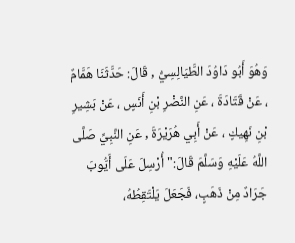وَهُوَ أَبُو دَاوُدَ الطَّيَالِسِيُّ , قَالَ: حَدَّثَنَا هَمَّامٌ ، عَنْ قَتَادَةَ ، عَنِ النَّضْرِ بْنِ أَنَسٍ ، عَنْ بَشِيرِ بْنِ نَهِيكٍ ، عَنْ أَبِي هُرَيْرَةَ , عَنِ النَّبِيِّ صَلَّى اللَّهُ عَلَيْهِ وَسَلَّمَ قَالَ:" أُرْسِلَ عَلَى أَيُّوبَ جَرَادٌ مِنْ ذَهَبٍ، فَجَعَلَ يَلْتَقِطُهُ،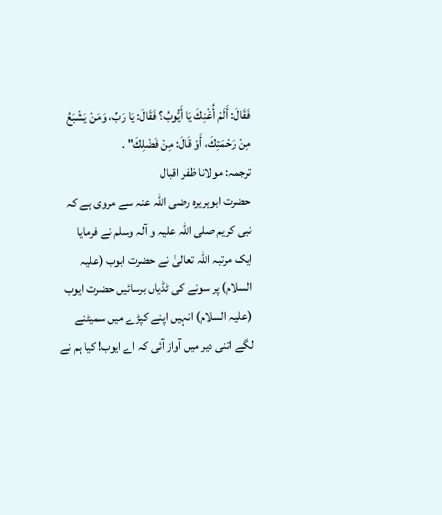فَقَالَ: أَلَمْ أُغْنِكَ يَا أَيُّوبُ؟ فَقَالَ: يَا رَبِّ، وَمَنْ يَشْبَعُ مِنْ رَحْمَتِكَ، أَوْ قَالَ: مِنْ فَضْلِكَ" .
ترجمہ: مولانا ظفر اقبال
حضرت ابوہریرہ رضی اللہ عنہ سے مروی ہے کہ نبی کریم صلی اللہ علیہ و آلہ وسلم نے فرمایا ایک مرتبہ اللہ تعالیٰ نے حضرت ابوب (علیہ السلام) پر سونے کی ٹڈیاں برسائیں حضرت ایوب (علیہ السلام) انہیں اپنے کپڑے میں سمیٹنے لگے اتنی دیر میں آواز آئی کہ اے ایوب! کیا ہم نے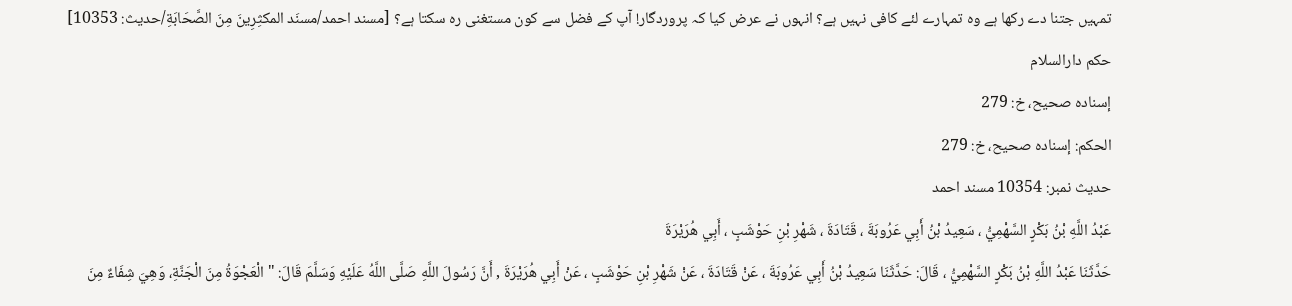تمہیں جتنا دے رکھا ہے وہ تمہارے لئے کافی نہیں ہے؟ انہوں نے عرض کیا کہ پروردگار! آپ کے فضل سے کون مستغنی رہ سکتا ہے؟ [مسند احمد/مسنَد المكثِرِینَ مِنَ الصَّحَابَةِ/حدیث: 10353]
حکم دارالسلام
إسناده صحيح، خ: 279
الحكم: إسناده صحيح، خ: 279
حدیث نمبر: 10354 مسند احمد
عَبْدُ اللَّهِ بْنُ بَكْرٍ السَّهْمِيُّ ، سَعِيدُ بْنُ أَبِي عَرُوبَةَ ، قَتَادَةَ ، شَهْرِ بْنِ حَوْشَبٍ ، أَبِي هُرَيْرَةَ
حَدَّثَنَا عَبْدُ اللَّهِ بْنُ بَكْرٍ السَّهْمِيُّ ، قَالَ: حَدَّثَنَا سَعِيدُ بْنُ أَبِي عَرُوبَةَ ، عَنْ قَتَادَةَ ، عَنْ شَهْرِ بْنِ حَوْشَبٍ ، عَنْ أَبِي هُرَيْرَةَ , أَنَّ رَسُولَ اللَّهِ صَلَّى اللَّهُ عَلَيْهِ وَسَلَّمَ قَالَ: " الْعَجْوَةُ مِنَ الْجَنَّةِ، وَهِيَ شِفَاءٌ مِنَ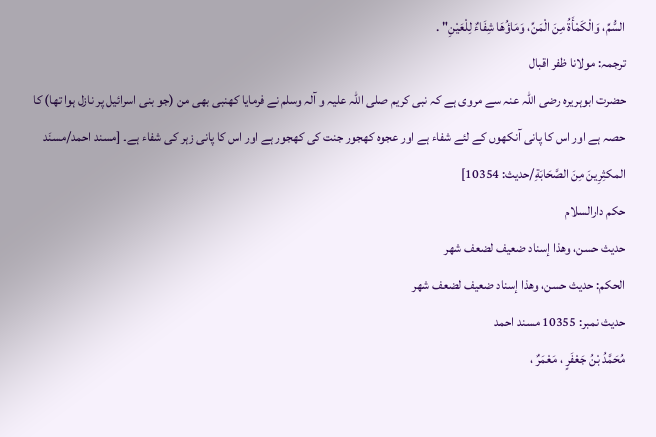السُّمِّ، وَالْكَمْأَةُ مِنَ الْمَنِّ، وَمَاؤُهَا شِفَاءٌ لِلْعَيْنِ" .
ترجمہ: مولانا ظفر اقبال
حضرت ابوہریرہ رضی اللہ عنہ سے مروی ہے کہ نبی کریم صلی اللہ علیہ و آلہ وسلم نے فرمایا کھنبی بھی من (جو بنی اسرائیل پر نازل ہوا تھا) کا حصہ ہے اور اس کا پانی آنکھوں کے لئے شفاء ہے اور عجوہ کھجور جنت کی کھجور ہے اور اس کا پانی زہر کی شفاء ہے۔ [مسند احمد/مسنَد المكثِرِینَ مِنَ الصَّحَابَةِ/حدیث: 10354]
حکم دارالسلام
حديث حسن، وهذا إسناد ضعيف لضعف شهر
الحكم: حديث حسن، وهذا إسناد ضعيف لضعف شهر
حدیث نمبر: 10355 مسند احمد
مُحَمَّدُ بْنُ جَعْفَرٍ ، مَعْمَرٌ ،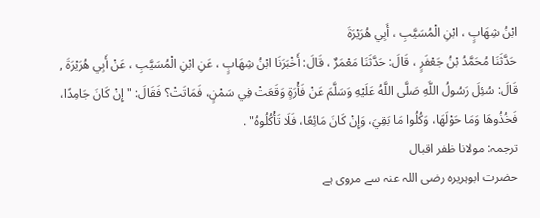ابْنُ شِهَابٍ ، ابْنِ الْمُسَيَّبِ ، أَبِي هُرَيْرَةَ
حَدَّثَنَا مُحَمَّدُ بْنُ جَعْفَرٍ ، قَالَ: حَدَّثَنَا مَعْمَرٌ ، قَالَ: أَخْبَرَنَا ابْنُ شِهَابٍ ، عَنِ ابْنِ الْمُسَيَّبِ ، عَنْ أَبِي هُرَيْرَةَ , قَالَ: سُئِلَ رَسُولُ اللَّهِ صَلَّى اللَّهُ عَلَيْهِ وَسَلَّمَ عَنْ فَأْرَةٍ وَقَعَتْ فِي سَمْنٍ، فَمَاتَتْ؟ فَقَالَ: " إِنْ كَانَ جَامِدًا، فَخُذُوهَا وَمَا حَوْلَهَا، وَكُلُوا مَا بَقِيَ، وَإِنْ كَانَ مَائِعًا، فَلَا تَأْكُلُوهُ" .
ترجمہ: مولانا ظفر اقبال
حضرت ابوہریرہ رضی اللہ عنہ سے مروی ہے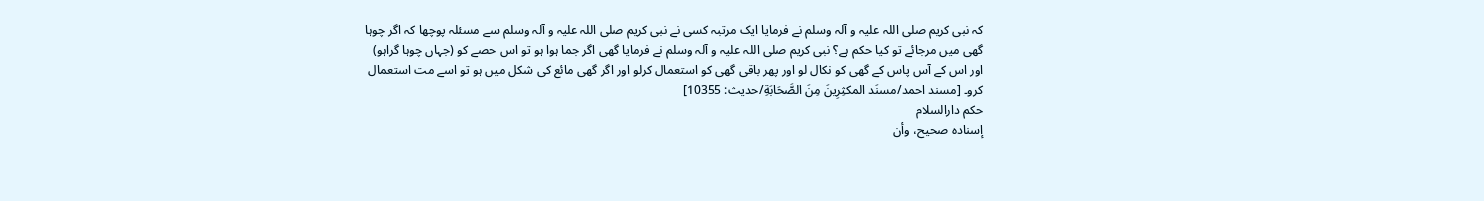کہ نبی کریم صلی اللہ علیہ و آلہ وسلم نے فرمایا ایک مرتبہ کسی نے نبی کریم صلی اللہ علیہ و آلہ وسلم سے مسئلہ پوچھا کہ اگر چوہا گھی میں مرجائے تو کیا حکم ہے؟ نبی کریم صلی اللہ علیہ و آلہ وسلم نے فرمایا گھی اگر جما ہوا ہو تو اس حصے کو (جہاں چوہا گراہو) اور اس کے آس پاس کے گھی کو نکال لو اور پھر باقی گھی کو استعمال کرلو اور اگر گھی مائع کی شکل میں ہو تو اسے مت استعمال کرو۔ [مسند احمد/مسنَد المكثِرِینَ مِنَ الصَّحَابَةِ/حدیث: 10355]
حکم دارالسلام
إسناده صحيح، وأن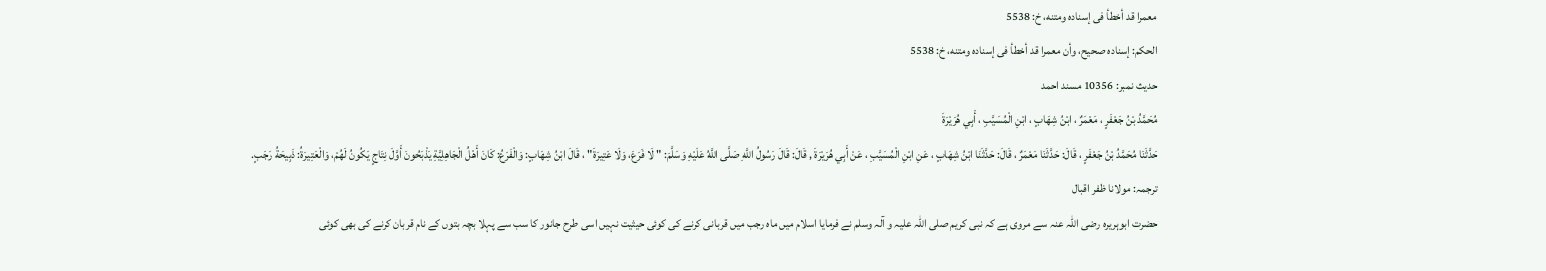معمرا قد أخطأ فى إسناده ومتنه، خ: 5538
الحكم: إسناده صحيح، وأن معمرا قد أخطأ فى إسناده ومتنه، خ: 5538
حدیث نمبر: 10356 مسند احمد
مُحَمَّدُ بْنُ جَعْفَرٍ ، مَعْمَرٌ ، ابْنُ شِهَابٍ ، ابْنِ الْمُسَيَّبِ ، أَبِي هُرَيْرَةَ
حَدَّثَنَا مُحَمَّدُ بْنُ جَعْفَرٍ ، قَالَ: حَدَّثَنَا مَعْمَرٌ ، قَالَ: حَدَّثَنَا ابْنُ شِهَابٍ ، عَنِ ابْنِ الْمُسَيَّبِ ، عَنْ أَبِي هُرَيْرَةَ , قَالَ: قَالَ رَسُولُ اللَّهِ صَلَّى اللَّهُ عَلَيْهِ وَسَلَّمَ: " لَا فَرَعَ، وَلَا عَتِيرَةَ" ، قَالَ ابْنُ شِهَابٍ: وَالْفَرَعُ: كَانَ أَهْلُ الْجَاهِلِيَّةِ يَذْبَحُونَ أَوَّلَ نِتَاجٍ يَكُونُ لَهُمْ، وَالْعَتِيرَةُ: ذَبِيحَةُ رَجَبٍ.
ترجمہ: مولانا ظفر اقبال
حضرت ابوہریرہ رضی اللہ عنہ سے مروی ہے کہ نبی کریم صلی اللہ علیہ و آلہ وسلم نے فرمایا اسلام میں ماہ رجب میں قربانی کرنے کی کوئی حیثیت نہیں اسی طرح جانور کا سب سے پہلا بچہ بتوں کے نام قربان کرنے کی بھی کوئی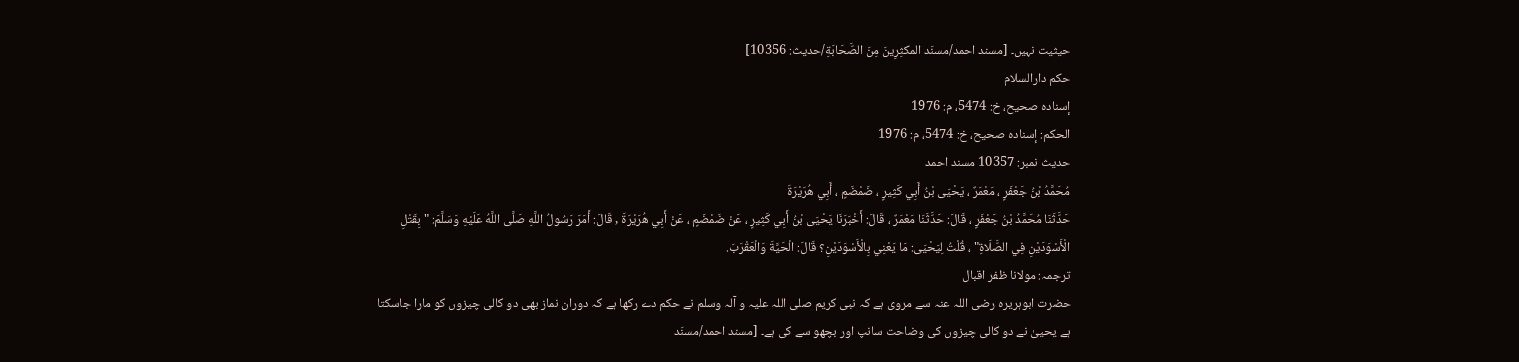حیثیت نہیں۔ [مسند احمد/مسنَد المكثِرِینَ مِنَ الصَّحَابَةِ/حدیث: 10356]
حکم دارالسلام
إسناده صحيح، خ: 5474، م: 1976
الحكم: إسناده صحيح، خ: 5474، م: 1976
حدیث نمبر: 10357 مسند احمد
مُحَمَّدُ بْنُ جَعْفَرٍ ، مَعْمَرٌ ، يَحْيَى بْنُ أَبِي كَثِيرٍ ، ضَمْضَمٍ ، أَبِي هُرَيْرَةَ
حَدَّثَنَا مُحَمَّدُ بْنُ جَعْفَرٍ ، قَالَ: حَدَّثَنَا مَعْمَرٌ ، قَالَ: أَخْبَرَنَا يَحْيَى بْنُ أَبِي كَثِيرٍ ، عَنْ ضَمْضَمٍ ، عَنْ أَبِي هُرَيْرَةَ , قَالَ: أَمَرَ رَسُولُ اللَّهِ صَلَّى اللَّهُ عَلَيْهِ وَسَلَّمَ: " بِقَتْلِ الْأَسْوَدَيْنِ فِي الصَّلَاةِ" ، قُلْتُ لِيَحْيَى: مَا يَعْنِي بِالْأَسْوَدَيْنِ؟ قَالَ: الْحَيَّةَ وَالْعَقْرَبَ.
ترجمہ: مولانا ظفر اقبال
حضرت ابوہریرہ رضی اللہ عنہ سے مروی ہے کہ نبی کریم صلی اللہ علیہ و آلہ وسلم نے حکم دے رکھا ہے کہ دوران نماز بھی دو کالی چیزوں کو مارا جاسکتا ہے یحییٰ نے دو کالی چیزوں کی وضاحت سانپ اور بچھو سے کی ہے۔ [مسند احمد/مسنَد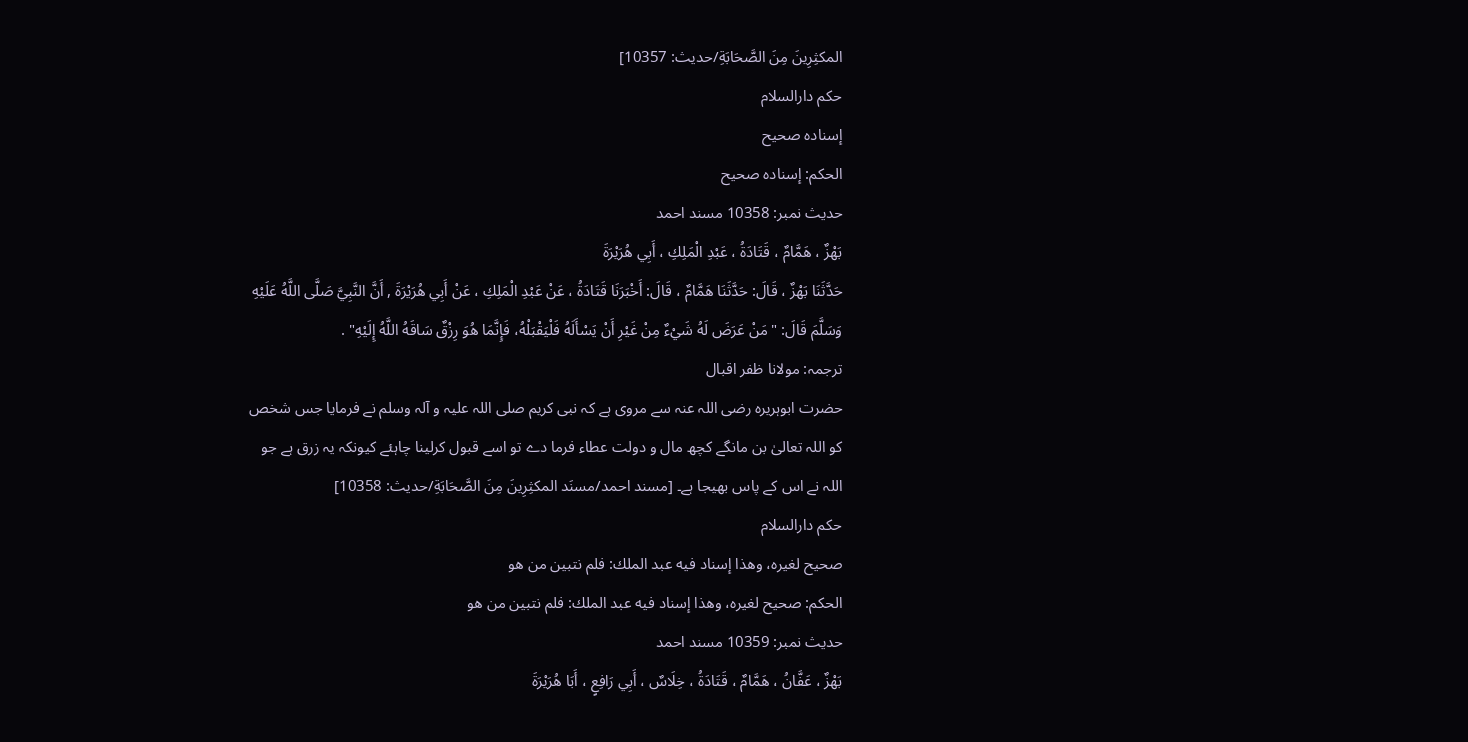المكثِرِینَ مِنَ الصَّحَابَةِ/حدیث: 10357]
حکم دارالسلام
إسناده صحيح
الحكم: إسناده صحيح
حدیث نمبر: 10358 مسند احمد
بَهْزٌ ، هَمَّامٌ ، قَتَادَةُ ، عَبْدِ الْمَلِكِ ، أَبِي هُرَيْرَةَ
حَدَّثَنَا بَهْزٌ ، قَالَ: حَدَّثَنَا هَمَّامٌ ، قَالَ: أَخْبَرَنَا قَتَادَةُ ، عَنْ عَبْدِ الْمَلِكِ ، عَنْ أَبِي هُرَيْرَةَ , أَنَّ النَّبِيَّ صَلَّى اللَّهُ عَلَيْهِ وَسَلَّمَ قَالَ: " مَنْ عَرَضَ لَهُ شَيْءٌ مِنْ غَيْرِ أَنْ يَسْأَلَهُ فَلْيَقْبَلْهُ، فَإِنَّمَا هُوَ رِزْقٌ سَاقَهُ اللَّهُ إِلَيْهِ" .
ترجمہ: مولانا ظفر اقبال
حضرت ابوہریرہ رضی اللہ عنہ سے مروی ہے کہ نبی کریم صلی اللہ علیہ و آلہ وسلم نے فرمایا جس شخص کو اللہ تعالیٰ بن مانگے کچھ مال و دولت عطاء فرما دے تو اسے قبول کرلینا چاہئے کیونکہ یہ زرق ہے جو اللہ نے اس کے پاس بھیجا ہے۔ [مسند احمد/مسنَد المكثِرِینَ مِنَ الصَّحَابَةِ/حدیث: 10358]
حکم دارالسلام
صحيح لغيره، وهذا إسناد فيه عبد الملك: فلم نتبين من هو
الحكم: صحيح لغيره، وهذا إسناد فيه عبد الملك: فلم نتبين من هو
حدیث نمبر: 10359 مسند احمد
بَهْزٌ ، عَفَّانُ ، هَمَّامٌ ، قَتَادَةُ ، خِلَاسٌ ، أَبِي رَافِعٍ ، أَبَا هُرَيْرَةَ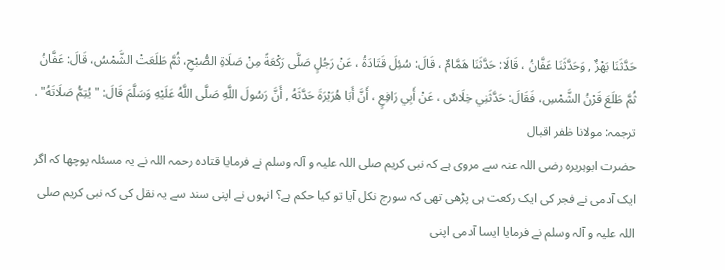حَدَّثَنَا بَهْزٌ , وَحَدَّثَنَا عَفَّانُ ، قَالَا: حَدَّثَنَا هَمَّامٌ ، قَالَ: سُئِلَ قَتَادَةُ ، عَنْ رَجُلٍ صَلَّى رَكْعَةً مِنْ صَلَاةِ الصُّبْحِ، ثُمَّ طَلَعَتْ الشَّمْسُ، قَالَ: عَفَّانُ ثُمَّ طَلَعَ قَرْنُ الشَّمْسِ، فَقَالَ: حَدَّثَنِي خِلَاسٌ ، عَنْ أَبِي رَافِعٍ ، أَنَّ أَبَا هُرَيْرَةَ حَدَّثَهُ , أَنَّ رَسُولَ اللَّهِ صَلَّى اللَّهُ عَلَيْهِ وَسَلَّمَ قَالَ: " يُتِمُّ صَلَاتَهُ" .
ترجمہ: مولانا ظفر اقبال
حضرت ابوہریرہ رضی اللہ عنہ سے مروی ہے کہ نبی کریم صلی اللہ علیہ و آلہ وسلم نے فرمایا قتادہ رحمہ اللہ نے یہ مسئلہ پوچھا کہ اگر ایک آدمی نے فجر کی ایک رکعت ہی پڑھی تھی کہ سورج نکل آیا تو کیا حکم ہے؟ انہوں نے اپنی سند سے یہ نقل کی کہ نبی کریم صلی اللہ علیہ و آلہ وسلم نے فرمایا ایسا آدمی اپنی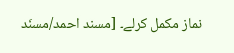نماز مکمل کرلے۔ [مسند احمد/مسنَد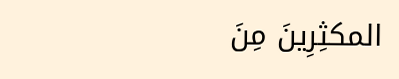المكثِرِینَ مِنَ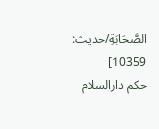الصَّحَابَةِ/حدیث: 10359]
حکم دارالسلام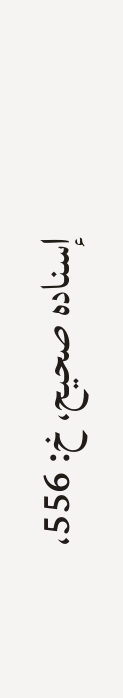إسناده صحيح، خ: 556،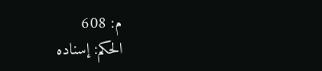م: 608
الحكم: إسناده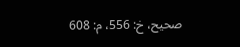صحيح، خ: 556، م: 608